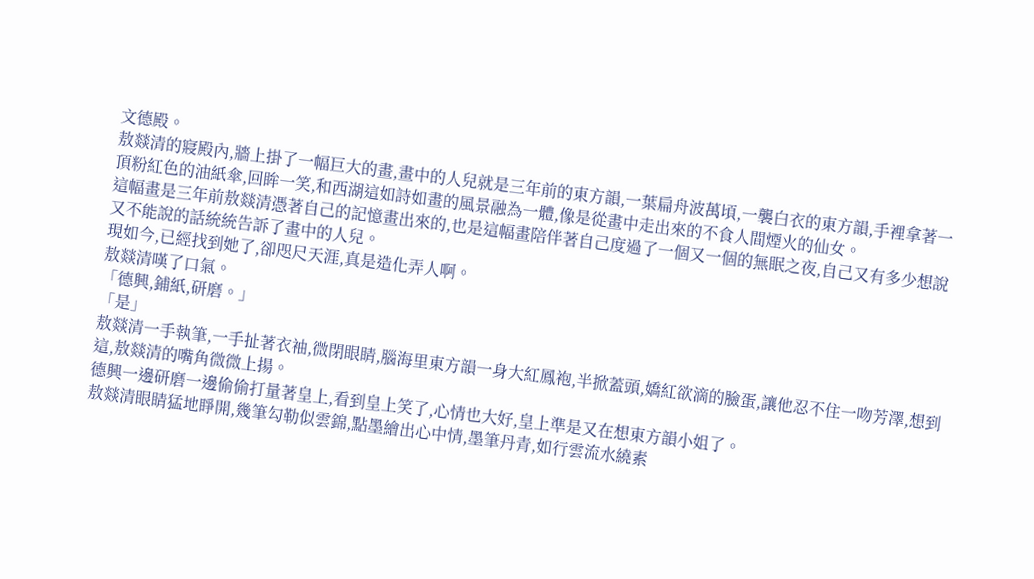文德殿。
敖燚清的寢殿內,牆上掛了一幅巨大的畫,畫中的人兒就是三年前的東方韻,一葉扁舟波萬頃,一襲白衣的東方韻,手裡拿著一頂粉紅色的油紙傘,回眸一笑,和西湖這如詩如畫的風景融為一體,像是從畫中走出來的不食人間煙火的仙女。
這幅畫是三年前敖燚清憑著自己的記憶畫出來的,也是這幅畫陪伴著自己度過了一個又一個的無眠之夜,自己又有多少想說又不能說的話統統告訴了畫中的人兒。
現如今,已經找到她了,卻咫尺天涯,真是造化弄人啊。
敖燚清嘆了口氣。
「德興,鋪紙,研磨。」
「是」
敖燚清一手執筆,一手扯著衣袖,微閉眼睛,腦海里東方韻一身大紅鳳袍,半掀蓋頭,嬌紅欲滴的臉蛋,讓他忍不住一吻芳澤,想到這,敖燚清的嘴角微微上揚。
德興一邊研磨一邊偷偷打量著皇上,看到皇上笑了,心情也大好,皇上準是又在想東方韻小姐了。
敖燚清眼睛猛地睜開,幾筆勾勒似雲錦,點墨繪出心中情,墨筆丹青,如行雲流水繞素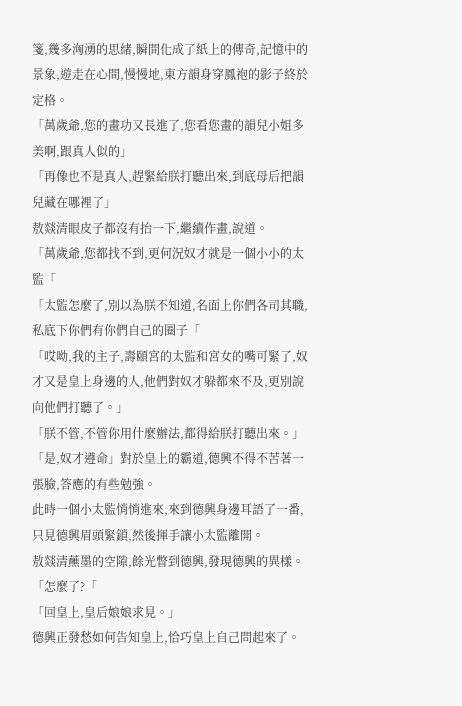箋,幾多洶湧的思緒,瞬間化成了紙上的傳奇,記憶中的景象,遊走在心間,慢慢地,東方韻身穿鳳袍的影子終於定格。
「萬歲爺,您的畫功又長進了,您看您畫的韻兒小姐多美啊,跟真人似的」
「再像也不是真人,趕緊給朕打聽出來,到底母后把韻兒藏在哪裡了」
敖燚清眼皮子都沒有抬一下,繼續作畫,說道。
「萬歲爺,您都找不到,更何況奴才就是一個小小的太監「
「太監怎麼了,別以為朕不知道,名面上你們各司其職,私底下你們有你們自己的圈子「
「哎呦,我的主子,壽頤宮的太監和宮女的嘴可緊了,奴才又是皇上身邊的人,他們對奴才躲都來不及,更別說向他們打聽了。」
「朕不管,不管你用什麼辦法,都得給朕打聽出來。」
「是,奴才遵命」對於皇上的霸道,德興不得不苦著一張臉,答應的有些勉強。
此時一個小太監悄悄進來,來到德興身邊耳語了一番,只見德興眉頭緊鎖,然後揮手讓小太監離開。
敖燚清蘸墨的空隙,餘光瞥到德興,發現德興的異樣。
「怎麼了?「
「回皇上,皇后娘娘求見。」
德興正發愁如何告知皇上,恰巧皇上自己問起來了。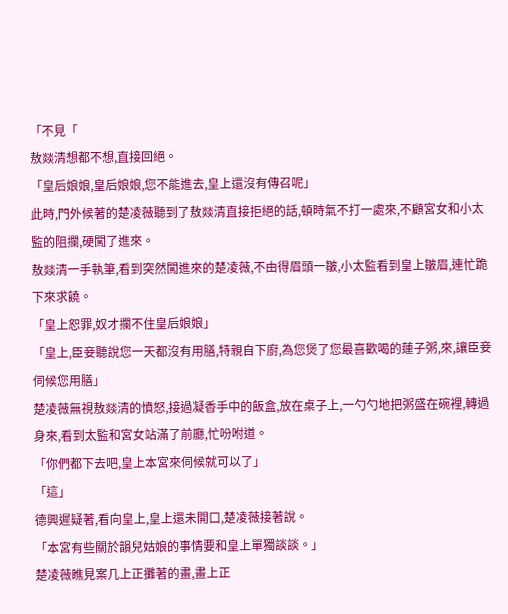「不見「
敖燚清想都不想,直接回絕。
「皇后娘娘,皇后娘娘,您不能進去,皇上還沒有傳召呢」
此時,門外候著的楚凌薇聽到了敖燚清直接拒絕的話,頓時氣不打一處來,不顧宮女和小太監的阻攔,硬闖了進來。
敖燚清一手執筆,看到突然闖進來的楚凌薇,不由得眉頭一皺,小太監看到皇上皺眉,連忙跪下來求饒。
「皇上恕罪,奴才攔不住皇后娘娘」
「皇上,臣妾聽說您一天都沒有用膳,特親自下廚,為您煲了您最喜歡喝的蓮子粥,來,讓臣妾伺候您用膳」
楚凌薇無視敖燚清的憤怒,接過凝香手中的飯盒,放在桌子上,一勺勺地把粥盛在碗裡,轉過身來,看到太監和宮女站滿了前廳,忙吩咐道。
「你們都下去吧,皇上本宮來伺候就可以了」
「這」
德興遲疑著,看向皇上,皇上還未開口,楚凌薇接著說。
「本宮有些關於韻兒姑娘的事情要和皇上單獨談談。」
楚凌薇瞧見案几上正攤著的畫,畫上正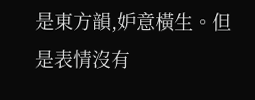是東方韻,妒意橫生。但是表情沒有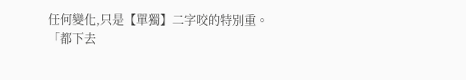任何變化,只是【單獨】二字咬的特別重。
「都下去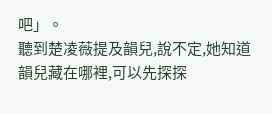吧」。
聽到楚凌薇提及韻兒,說不定,她知道韻兒藏在哪裡,可以先探探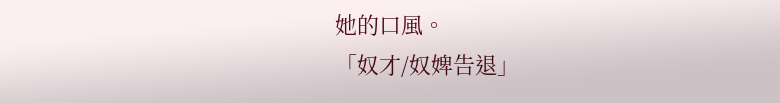她的口風。
「奴才/奴婢告退」